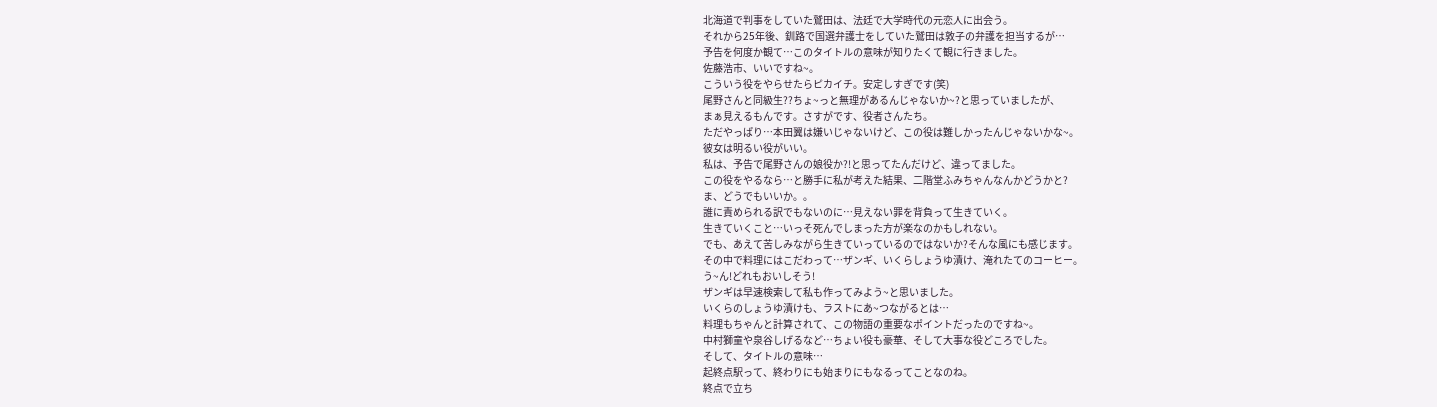北海道で判事をしていた鷲田は、法廷で大学時代の元恋人に出会う。
それから25年後、釧路で国選弁護士をしていた鷲田は敦子の弁護を担当するが…
予告を何度か観て…このタイトルの意味が知りたくて観に行きました。
佐藤浩市、いいですね~。
こういう役をやらせたらピカイチ。安定しすぎです(笑)
尾野さんと同級生??ちょ~っと無理があるんじゃないか~?と思っていましたが、
まぁ見えるもんです。さすがです、役者さんたち。
ただやっぱり…本田翼は嫌いじゃないけど、この役は難しかったんじゃないかな~。
彼女は明るい役がいい。
私は、予告で尾野さんの娘役か?!と思ってたんだけど、違ってました。
この役をやるなら…と勝手に私が考えた結果、二階堂ふみちゃんなんかどうかと?
ま、どうでもいいか。。
誰に責められる訳でもないのに…見えない罪を背負って生きていく。
生きていくこと…いっそ死んでしまった方が楽なのかもしれない。
でも、あえて苦しみながら生きていっているのではないか?そんな風にも感じます。
その中で料理にはこだわって…ザンギ、いくらしょうゆ漬け、淹れたてのコーヒー。
う~ん!どれもおいしそう!
ザンギは早速検索して私も作ってみよう~と思いました。
いくらのしょうゆ漬けも、ラストにあ~つながるとは…
料理もちゃんと計算されて、この物語の重要なポイントだったのですね~。
中村獅童や泉谷しげるなど…ちょい役も豪華、そして大事な役どころでした。
そして、タイトルの意味…
起終点駅って、終わりにも始まりにもなるってことなのね。
終点で立ち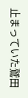止まっていた鷲田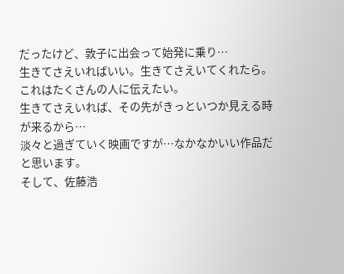だったけど、敦子に出会って始発に乗り…
生きてさえいればいい。生きてさえいてくれたら。
これはたくさんの人に伝えたい。
生きてさえいれば、その先がきっといつか見える時が来るから…
淡々と過ぎていく映画ですが…なかなかいい作品だと思います。
そして、佐藤浩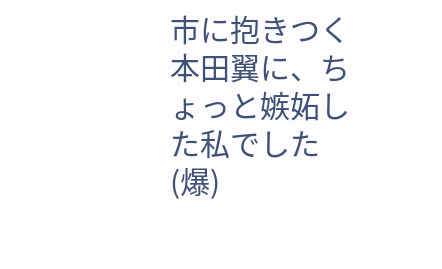市に抱きつく本田翼に、ちょっと嫉妬した私でした(爆)